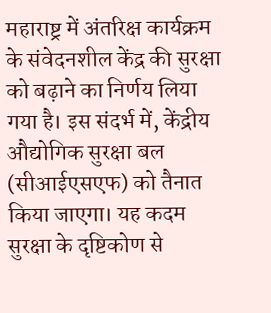महाराष्ट्र में अंतरिक्ष कार्यक्रम के संवेदनशील केंद्र की सुरक्षा को बढ़ाने का निर्णय लिया गया है। इस संदर्भ में, केंद्रीय औद्योगिक सुरक्षा बल (सीआईएसएफ) को तैनात किया जाएगा। यह कदम सुरक्षा के दृष्टिकोण से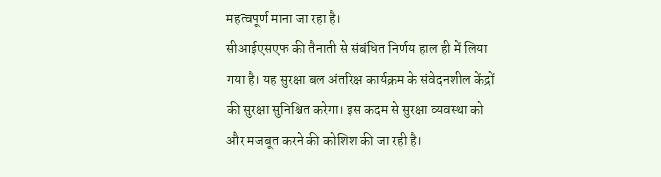महत्वपूर्ण माना जा रहा है।
सीआईएसएफ की तैनाती से संबंधित निर्णय हाल ही में लिया गया है। यह सुरक्षा बल अंतरिक्ष कार्यक्रम के संवेदनशील केंद्रों की सुरक्षा सुनिश्चित करेगा। इस कदम से सुरक्षा व्यवस्था को और मजबूत करने की कोशिश की जा रही है।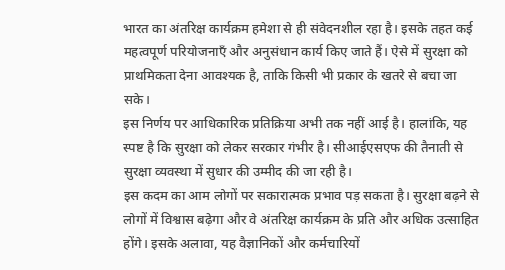भारत का अंतरिक्ष कार्यक्रम हमेशा से ही संवेदनशील रहा है। इसके तहत कई महत्वपूर्ण परियोजनाएँ और अनुसंधान कार्य किए जाते हैं। ऐसे में सुरक्षा को प्राथमिकता देना आवश्यक है, ताकि किसी भी प्रकार के खतरे से बचा जा सके।
इस निर्णय पर आधिकारिक प्रतिक्रिया अभी तक नहीं आई है। हालांकि, यह स्पष्ट है कि सुरक्षा को लेकर सरकार गंभीर है। सीआईएसएफ की तैनाती से सुरक्षा व्यवस्था में सुधार की उम्मीद की जा रही है।
इस कदम का आम लोगों पर सकारात्मक प्रभाव पड़ सकता है। सुरक्षा बढ़ने से लोगों में विश्वास बढ़ेगा और वे अंतरिक्ष कार्यक्रम के प्रति और अधिक उत्साहित होंगे। इसके अलावा, यह वैज्ञानिकों और कर्मचारियों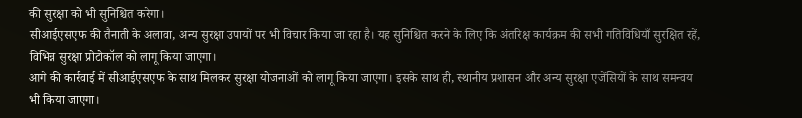की सुरक्षा को भी सुनिश्चित करेगा।
सीआईएसएफ की तैनाती के अलावा, अन्य सुरक्षा उपायों पर भी विचार किया जा रहा है। यह सुनिश्चित करने के लिए कि अंतरिक्ष कार्यक्रम की सभी गतिविधियाँ सुरक्षित रहें, विभिन्न सुरक्षा प्रोटोकॉल को लागू किया जाएगा।
आगे की कार्रवाई में सीआईएसएफ के साथ मिलकर सुरक्षा योजनाओं को लागू किया जाएगा। इसके साथ ही, स्थानीय प्रशासन और अन्य सुरक्षा एजेंसियों के साथ समन्वय भी किया जाएगा।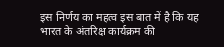इस निर्णय का महत्व इस बात में है कि यह भारत के अंतरिक्ष कार्यक्रम की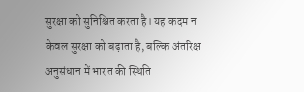सुरक्षा को सुनिश्चित करता है। यह कदम न केवल सुरक्षा को बढ़ाता है, बल्कि अंतरिक्ष अनुसंधान में भारत की स्थिति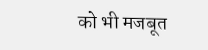को भी मजबूत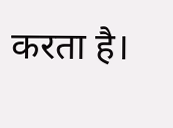करता है।